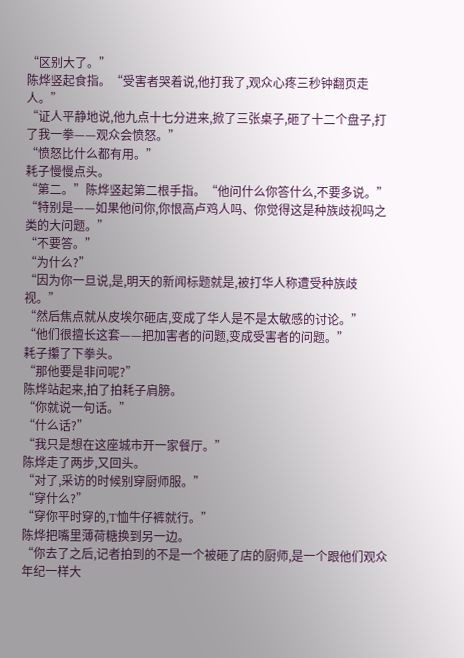“区别大了。”
陈烨竖起食指。“受害者哭着说,他打我了,观众心疼三秒钟翻页走人。”
“证人平静地说,他九点十七分进来,掀了三张桌子,砸了十二个盘子,打了我一拳——观众会愤怒。”
“愤怒比什么都有用。”
耗子慢慢点头。
“第二。”陈烨竖起第二根手指。“他问什么你答什么,不要多说。”
“特别是——如果他问你,你恨高卢鸡人吗、你觉得这是种族歧视吗之类的大问题。”
“不要答。”
“为什么?”
“因为你一旦说,是,明天的新闻标题就是,被打华人称遭受种族歧视。”
“然后焦点就从皮埃尔砸店,变成了华人是不是太敏感的讨论。”
“他们很擅长这套——把加害者的问题,变成受害者的问题。”
耗子攥了下拳头。
“那他要是非问呢?”
陈烨站起来,拍了拍耗子肩膀。
“你就说一句话。”
“什么话?”
“我只是想在这座城市开一家餐厅。”
陈烨走了两步,又回头。
“对了,采访的时候别穿厨师服。”
“穿什么?”
“穿你平时穿的,T恤牛仔裤就行。”
陈烨把嘴里薄荷糖换到另一边。
“你去了之后,记者拍到的不是一个被砸了店的厨师,是一个跟他们观众年纪一样大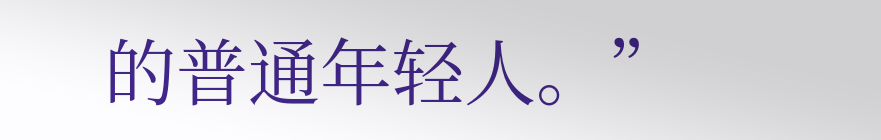的普通年轻人。”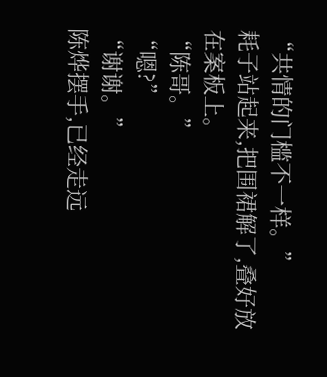“共情的门槛不一样。”
耗子站起来,把围裙解了,叠好放在案板上。
“陈哥。”
“嗯?”
“谢谢。”
陈烨摆手,已经走远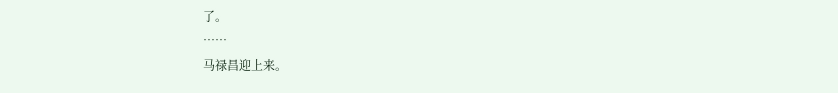了。
……
马禄昌迎上来。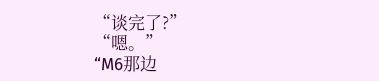“谈完了?”
“嗯。”
“M6那边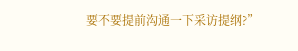要不要提前沟通一下采访提纲?”